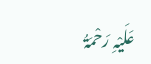عَلَیْہِ رَحْمَۃُ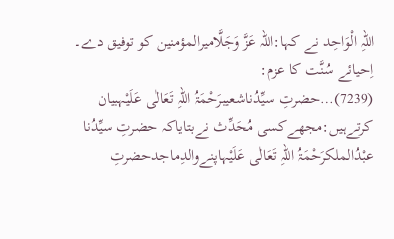اللہِ الْوَاحِد نے کہا:اللہ عَزَّ وَجَلَّامیرالمؤمنین کو توفیق دے۔
اِحیائے سُنَّت کا عزم:
(7239)…حضرتِ سیِّدُناشعیبرَحْمَۃُ اللہِ تَعَالٰی عَلَیْہبیان کرتےہیں:مجھےکسی مُحَدِّث نےبتایاکہ حضرتِ سیِّدُنا عبْدُالملکرَحْمَۃُ اللہِ تَعَالٰی عَلَیْہاپنےوالدِماجدحضرتِ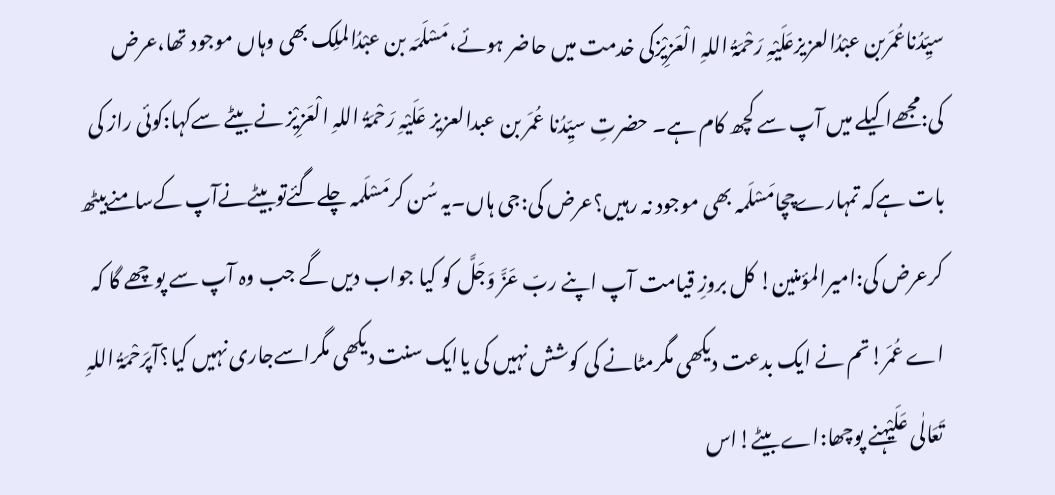سیِّدُناعُمَربن عبْدُالعزیزعَلَیْہِ رَحْمَۃُ اللہِ الْعَزِیْزکی خدمت میں حاضر ہوئے،مَسْلَمَہ بن عبْدُالملِک بھی وہاں موجود تھا،عرض کی:مجھےاکیلے میں آپ سے کچھ کام ہے۔ حضرتِ سیِّدُنا عُمَر بن عبدالعزیز عَلَیْہِ رَحْمَۃُ اللہِ الْعَزِیْز نے بیٹے سےکہا:کوئی راز کی بات ہےکہ تمہارےچچامَسْلَمہ بھی موجود نہ رہیں؟عرض کی:جی ہاں۔یہ سُن کرمَسْلَمہ چلےگئےتوبیٹےنےآپ کےسامنےبیٹھ کرعرض کی:امیرالمؤمنین! کل بروزِ قیامت آپ اپنے ربّ عَزَّ وَجَلَّ کو کیا جواب دیں گے جب وہ آپ سے پوچھے گا کہ اے عُمَر!تم نے ایک بدعت دیکھی مگرمٹانے کی کوشش نہیں کی یاایک سنت دیکھی مگراسےجاری نہیں کیا؟آپرَحْمَۃُ اللہِ تَعَالٰی عَلَیْہنے پوچھا:اے بیٹے!اس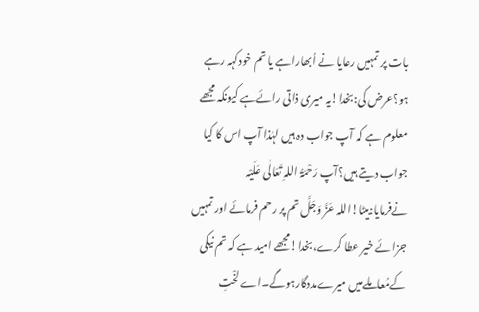بات پر تمہیں رعایا نے اُبھاراہے یا تم خودکہہ رہے ہو؟عرض کی:بخدا!یہ میری ذاتی رائےہے کیونکہ مجھے معلوم ہے کہ آپ جواب دہ ہیں لہٰذا آپ اس کا کیا جواب دیتے ہیں؟آپ رَحْمَۃُ اللہِ تَعَالٰی عَلَیْہ نےفرمایا:بیٹا!اللہ عَزَّ وَجَلَّ تم پر رحم فرمائے اور تمہیں جزائے خیر عطا کرے،بخدا!مجھے امید ہے کہ تم نیکی کےمُعاملےمیں میرےمددگارہوگے۔اے لخْتِ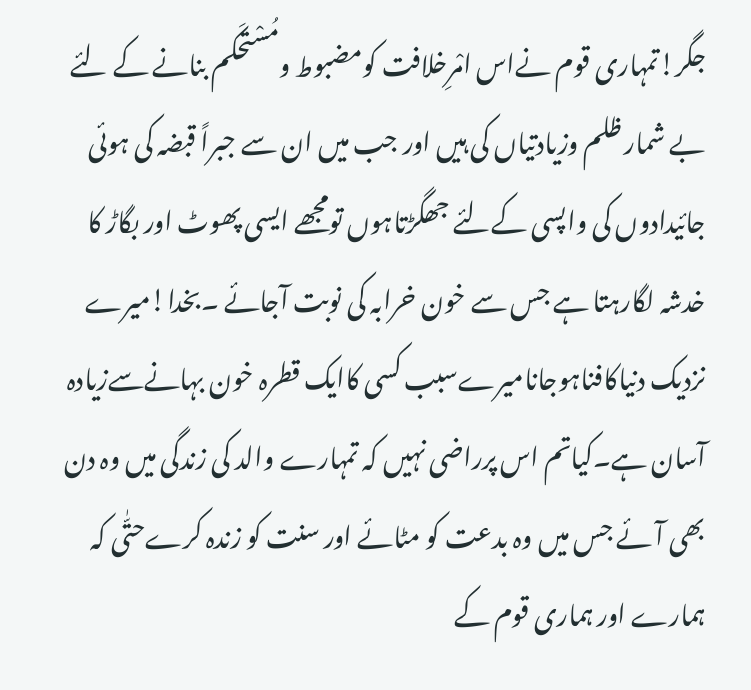جگر!تمہاری قوم نےاس امْرِخلافت کومضبوط ومُسْتحکَم بنانے کے لئے بے شمار ظلم وزیادتیاں کی ہیں اور جب میں ان سے جبراً قبضہ کی ہوئی جائیدادوں کی واپسی کےلئے جھگڑتاہوں تومجھے ایسی پھوٹ اور بگاڑ کا خدشہ لگارہتا ہے جس سے خون خرابہ کی نوبت آجائے ۔بخدا!میرے نزدیک دنیاکافناہوجانامیرےسبب کسی کاایک قطرہ خون بہانےسےزیادہ آسان ہے۔کیاتم اس پرراضی نہیں کہ تمہارے والد کی زندگی میں وہ دن بھی آئے جس میں وہ بدعت کو مٹائے اور سنت کو زندہ کرےحتّٰی کہ ہمارے اور ہماری قوم کے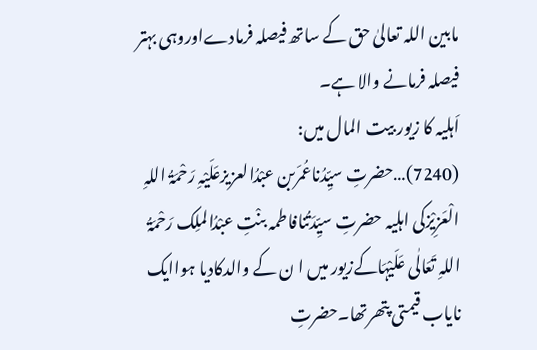مابین اللہ تعالیٰ حق کے ساتھ فیصلہ فرمادےاوروہی بہتر فیصلہ فرمانے والا ہے۔
اَہلیہ کا زیور بیت المال میں:
(7240)…حضرتِ سیِّدُناعُمَربن عبْدُالعزیزعَلَیْہِ رَحْمَۃُ اللہِ الْعَزِیْزکی اہلیہ حضرتِ سیِّدَتُنافاطمہ بنْتِ عبْدُالملِک رَحْمَۃُ اللہِ تَعَالٰی عَلَیْہَاکےزیور میں ا ن کے والدکادیا ہواایک نایاب قیمتی پتھرتھا۔حضرتِ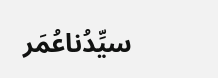سیِّدُناعُمَر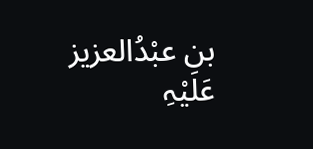بن عبْدُالعزیز عَلَیْہِ